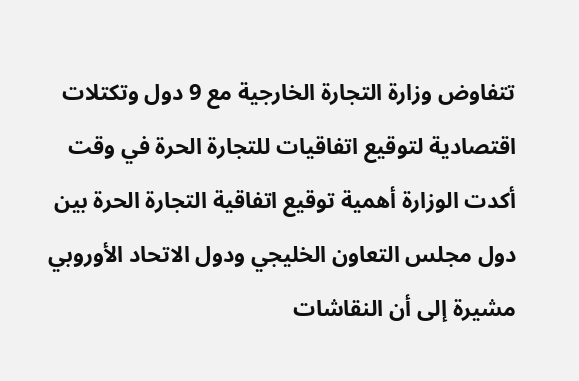تتفاوض وزارة التجارة الخارجية مع 9 دول وتكتلات اقتصادية لتوقيع اتفاقيات للتجارة الحرة في وقت أكدت الوزارة أهمية توقيع اتفاقية التجارة الحرة بين دول مجلس التعاون الخليجي ودول الاتحاد الأوروبي مشيرة إلى أن النقاشات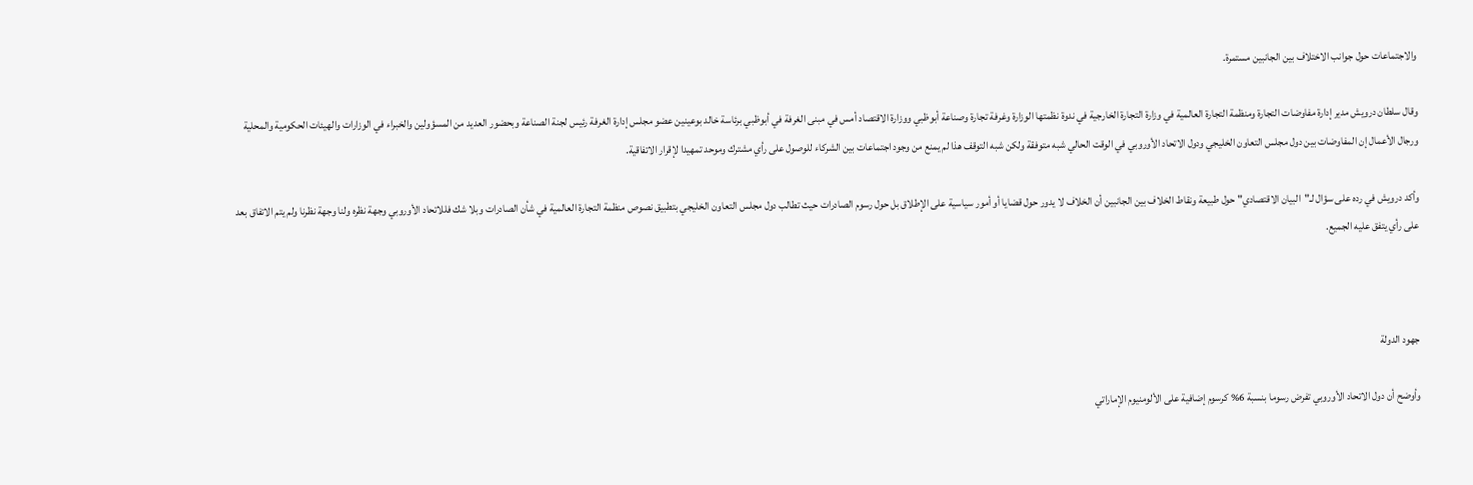والاجتماعات حول جوانب الاختلاف بين الجانبين مستمرة.

وقال سلطان درويش مدير إدارة مفاوضات التجارة ومنظمة التجارة العالمية في وزارة التجارة الخارجية في ندوة نظمتها الوزارة وغرفة تجارة وصناعة أبوظبي ووزارة الاقتصاد أمس في مبنى الغرفة في أبوظبي برئاسة خالد بوعينين عضو مجلس إدارة الغرفة رئيس لجنة الصناعة وبحضور العديد من المسؤولين والخبراء في الوزارات والهيئات الحكومية والمحلية ورجال الأعمال إن المفاوضات بين دول مجلس التعاون الخليجي ودول الاتحاد الأوروبي في الوقت الحالي شبه متوفقة ولكن شبه التوقف هذا لم يمنع من وجود اجتماعات بين الشركاء للوصول على رأي مشترك وموحد تمهيدا لإقرار الاتفاقية.

وأكد درويش في رده على سؤال لـ"البيان الاقتصادي" حول طبيعة ونقاط الخلاف بين الجانبين أن الخلاف لا يدور حول قضايا أو أمور سياسية على الإطلاق بل حول رسوم الصادرات حيث تطالب دول مجلس التعاون الخليجي بتطبيق نصوص منظمة التجارة العالمية في شأن الصادرات وبلا شك فللاتحاد الأوروبي وجهة نظره ولنا وجهة نظرنا ولم يتم الاتفاق بعد على رأي يتفق عليه الجميع.



جهود الدولة

وأوضح أن دول الاتحاد الأوروبي تفرض رسوما بنسبة 6% كرسوم إضافية على الألومنيوم الإماراتي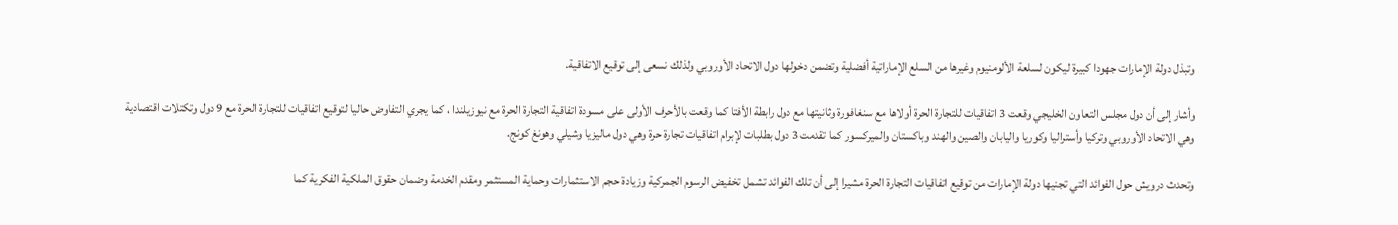وتبذل دولة الإمارات جهودا كبيرة ليكون لسلعة الألومنيوم وغيرها من السلع الإماراتية أفضلية وتضمن دخولها دول الاتحاد الأوروبي ولذلك نسعى إلى توقيع الاتفاقية.

وأشار إلى أن دول مجلس التعاون الخليجي وقعت 3 اتفاقيات للتجارة الحرة أولاها مع سنغافورة وثانيتها مع دول رابطة الأفتا كما وقعت بالأحرف الأولى على مسودة اتفاقية التجارة الحرة مع نيوزيلندا ، كما يجري التفاوض حاليا لتوقيع اتفاقيات للتجارة الحرة مع 9 دول وتكتلات اقتصادية وهي الاتحاد الأوروبي وتركيا وأستراليا وكوريا واليابان والصين والهند وباكستان والميركسور كما تقدمت 3 دول بطلبات لإبرام اتفاقيات تجارة حرة وهي دول ماليزيا وشيلي وهونغ كونج.

وتحدث درويش حول الفوائد التي تجنيها دولة الإمارات من توقيع اتفاقيات التجارة الحرة مشيرا إلى أن تلك الفوائد تشمل تخفيض الرسوم الجمركية وزيادة حجم الاستثمارات وحماية المستثمر ومقدم الخدمة وضمان حقوق الملكية الفكرية كما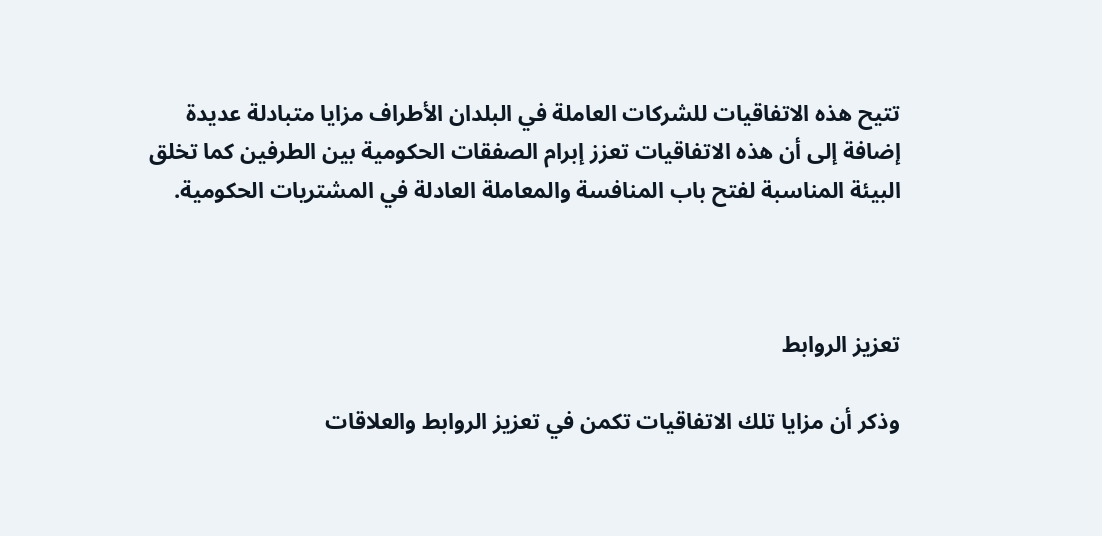تتيح هذه الاتفاقيات للشركات العاملة في البلدان الأطراف مزايا متبادلة عديدة إضافة إلى أن هذه الاتفاقيات تعزز إبرام الصفقات الحكومية بين الطرفين كما تخلق البيئة المناسبة لفتح باب المنافسة والمعاملة العادلة في المشتريات الحكومية.



تعزيز الروابط

وذكر أن مزايا تلك الاتفاقيات تكمن في تعزيز الروابط والعلاقات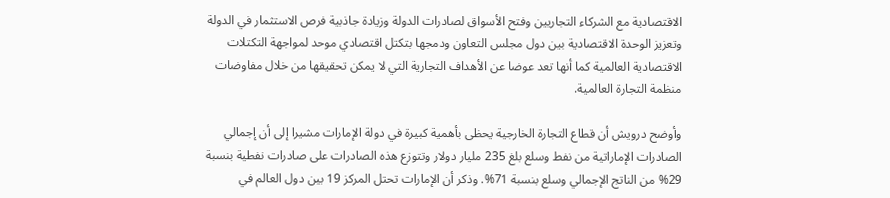الاقتصادية مع الشركاء التجاريين وفتح الأسواق لصادرات الدولة وزيادة جاذبية فرص الاستثمار في الدولة وتعزيز الوحدة الاقتصادية بين دول مجلس التعاون ودمجها بتكتل اقتصادي موحد لمواجهة التكتلات الاقتصادية العالمية كما أنها تعد عوضا عن الأهداف التجارية التي لا يمكن تحقيقها من خلال مفاوضات منظمة التجارة العالمية.

وأوضح درويش أن قطاع التجارة الخارجية يحظى بأهمية كبيرة في دولة الإمارات مشيرا إلى أن إجمالي الصادرات الإماراتية من نفط وسلع بلغ 235 مليار دولار وتتوزع هذه الصادرات على صادرات نفطية بنسبة 29% من الناتج الإجمالي وسلع بنسبة 71%. وذكر أن الإمارات تحتل المركز 19 بين دول العالم في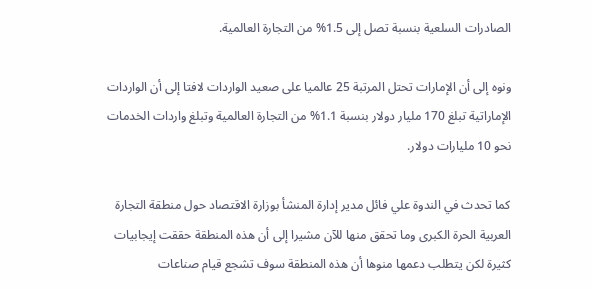الصادرات السلعية بنسبة تصل إلى 1.5% من التجارة العالمية.

ونوه إلى أن الإمارات تحتل المرتبة 25 عالميا على صعيد الواردات لافتا إلى أن الواردات الإماراتية تبلغ 170 مليار دولار بنسبة 1.1% من التجارة العالمية وتبلغ واردات الخدمات نحو 10 مليارات دولار.

كما تحدث في الندوة علي فائل مدير إدارة المنشأ بوزارة الاقتصاد حول منطقة التجارة العربية الحرة الكبرى وما تحقق منها للآن مشيرا إلى أن هذه المنطقة حققت إيجابيات كثيرة لكن يتطلب دعمها منوها أن هذه المنطقة سوف تشجع قيام صناعات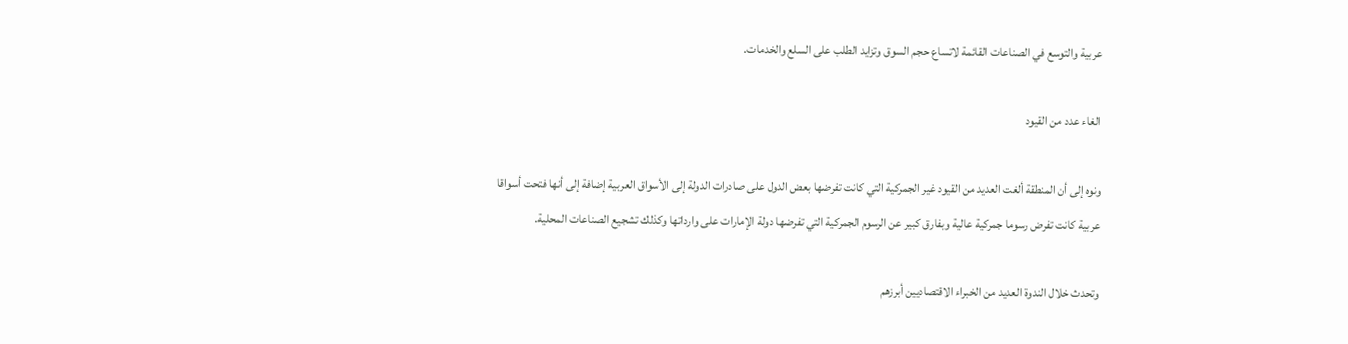عربية والتوسع في الصناعات القائمة لاتساع حجم السوق وتزايد الطلب على السلع والخدمات.

الغاء عدد من القيود

ونوه إلى أن المنطقة ألغت العديد من القيود غير الجمركية التي كانت تفرضها بعض الدول على صادرات الدولة إلى الأسواق العربية إضافة إلى أنها فتحت أسواقا عربية كانت تفرض رسوما جمركية عالية وبفارق كبير عن الرسوم الجمركية التي تفرضها دولة الإمارات على وارداتها وكذلك تشجيع الصناعات المحلية.

وتحدث خلال الندوة العديد من الخبراء الاقتصاديين أبرزهم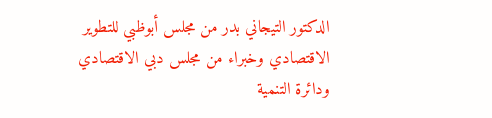الدكتور التيجاني بدر من مجلس أبوظبي للتطوير الاقتصادي وخبراء من مجلس دبي الاقتصادي ودائرة التنمية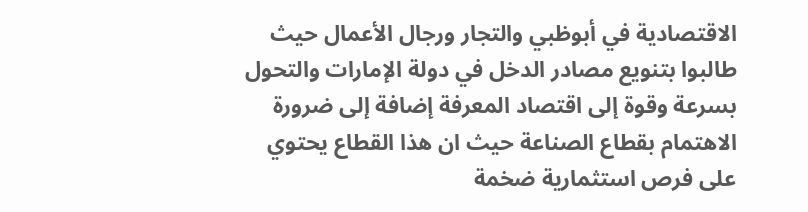الاقتصادية في أبوظبي والتجار ورجال الأعمال حيث طالبوا بتنويع مصادر الدخل في دولة الإمارات والتحول بسرعة وقوة إلى اقتصاد المعرفة إضافة إلى ضرورة الاهتمام بقطاع الصناعة حيث ان هذا القطاع يحتوي على فرص استثمارية ضخمة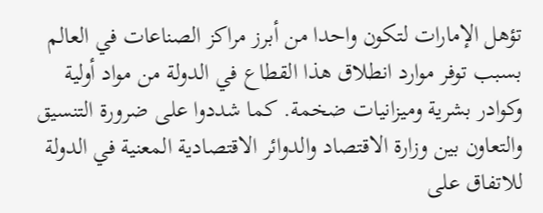تؤهل الإمارات لتكون واحدا من أبرز مراكز الصناعات في العالم بسبب توفر موارد انطلاق هذا القطاع في الدولة من مواد أولية وكوادر بشرية وميزانيات ضخمة. كما شددوا على ضرورة التنسيق والتعاون بين وزارة الاقتصاد والدوائر الاقتصادية المعنية في الدولة للاتفاق على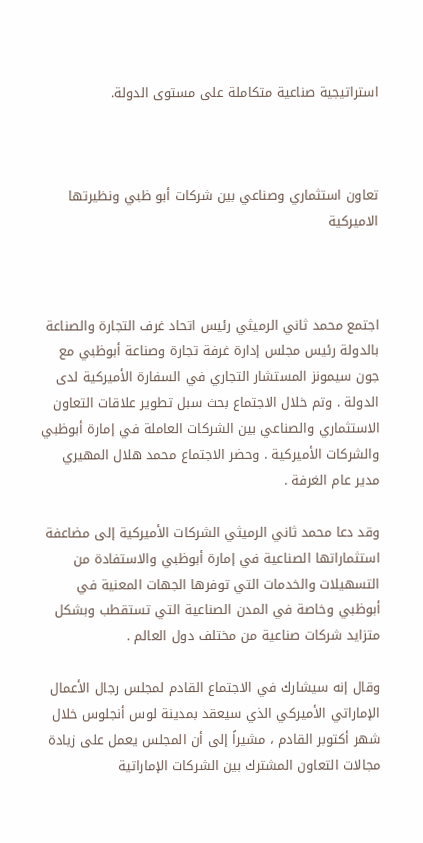استراتيجية صناعية متكاملة على مستوى الدولة.



تعاون استثماري وصناعي بين شركات أبو ظبي ونظيرتها الاميركية



اجتمع محمد ثاني الرميثي رئيس اتحاد غرف التجارة والصناعة بالدولة رئيس مجلس إدارة غرفة تجارة وصناعة أبوظبي مع جون سيمونز المستشار التجاري في السفارة الأميركية لدى الدولة . وتم خلال الاجتماع بحث سبل تطوير علاقات التعاون الاستثماري والصناعي بين الشركات العاملة في إمارة أبوظبي والشركات الأميركية . وحضر الاجتماع محمد هلال المهيري مدير عام الغرفة .

وقد دعا محمد ثاني الرميثي الشركات الأميركية إلى مضاعفة استثماراتها الصناعية في إمارة أبوظبي والاستفادة من التسهيلات والخدمات التي توفرها الجهات المعنية في أبوظبي وخاصة في المدن الصناعية التي تستقطب وبشكل متزايد شركات صناعية من مختلف دول العالم .

وقال إنه سيشارك في الاجتماع القادم لمجلس رجال الأعمال الإماراتي الأميركي الذي سيعقد بمدينة لوس أنجلوس خلال شهر أكتوبر القادم ، مشيراً إلى أن المجلس يعمل على زيادة مجالات التعاون المشترك بين الشركات الإماراتية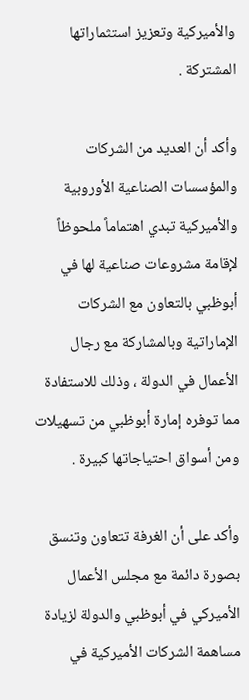والأميركية وتعزيز استثماراتها المشتركة .

وأكد أن العديد من الشركات والمؤسسات الصناعية الأوروبية والأميركية تبدي اهتماماً ملحوظاً لإقامة مشروعات صناعية لها في أبوظبي بالتعاون مع الشركات الإماراتية وبالمشاركة مع رجال الأعمال في الدولة ، وذلك للاستفادة مما توفره إمارة أبوظبي من تسهيلات ومن أسواق احتياجاتها كبيرة .

وأكد على أن الغرفة تتعاون وتنسق بصورة دائمة مع مجلس الأعمال الأميركي في أبوظبي والدولة لزيادة مساهمة الشركات الأميركية في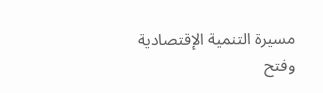مسيرة التنمية الإقتصادية وفتح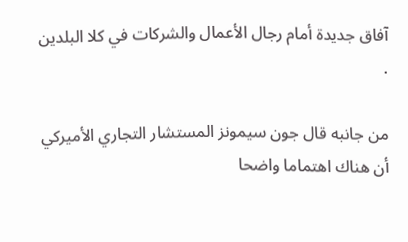آفاق جديدة أمام رجال الأعمال والشركات في كلا البلدين .

من جانبه قال جون سيمونز المستشار التجاري الأميركي أن هناك اهتماما واضحا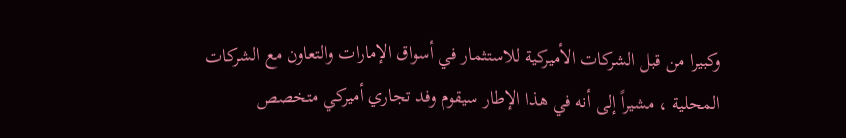وكبيرا من قبل الشركات الأميركية للاستثمار في أسواق الإمارات والتعاون مع الشركات المحلية ، مشيراً إلى أنه في هذا الإطار سيقوم وفد تجاري أميركي متخصص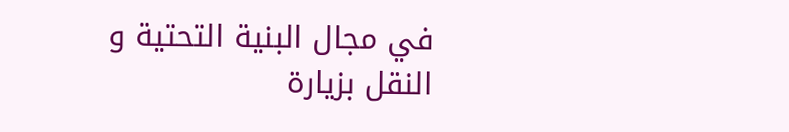في مجال البنية التحتية و النقل بزيارة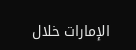الإمارات خلال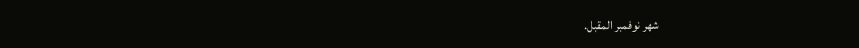شهر نوفمبر المقبل.